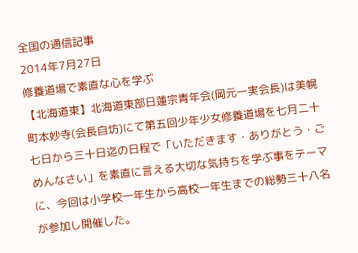全国の通信記事
2014年7月27日
修養道場で素直な心を学ぶ
【北海道東】北海道東部日蓮宗青年会(岡元一実会長)は美幌町本妙寺(会長自坊)にて第五回少年少女修養道場を七月二十七日から三十日迄の日程で「いただきます・ありがとう・ごめんなさい」を素直に言える大切な気持ちを学ぶ事をテーマに、今回は小学校一年生から高校一年生までの総勢三十八名が参加し開催した。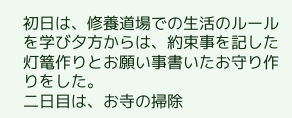初日は、修養道場での生活のルールを学び夕方からは、約束事を記した灯篭作りとお願い事書いたお守り作りをした。
二日目は、お寺の掃除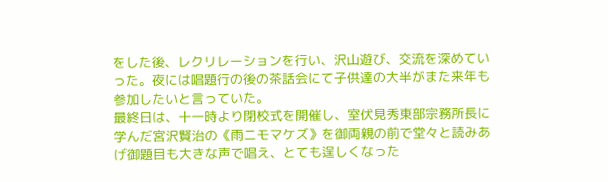をした後、レクリレーションを行い、沢山遊び、交流を深めていった。夜には唱題行の後の茶話会にて子供達の大半がまた来年も参加したいと言っていた。
最終日は、十一時より閉校式を開催し、室伏見秀東部宗務所長に学んだ宮沢賢治の《雨ニモマケズ》を御両親の前で堂々と読みあげ御題目も大きな声で唱え、とても逞しくなった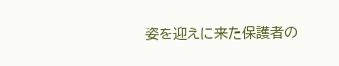姿を迎えに来た保護者の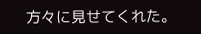方々に見せてくれた。